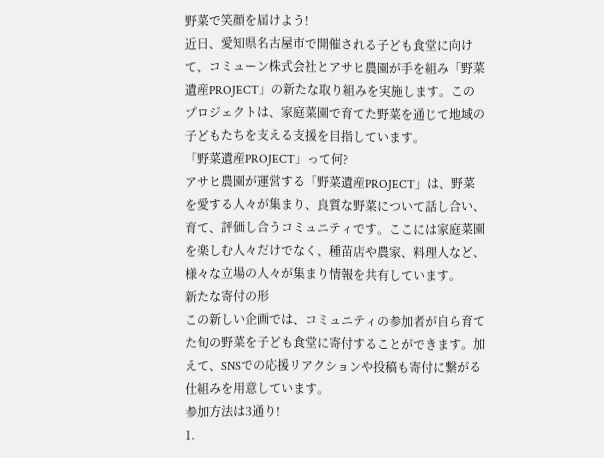野菜で笑顔を届けよう!
近日、愛知県名古屋市で開催される子ども食堂に向けて、コミューン株式会社とアサヒ農園が手を組み「野菜遺産PROJECT」の新たな取り組みを実施します。このプロジェクトは、家庭菜園で育てた野菜を通じて地域の子どもたちを支える支援を目指しています。
「野菜遺産PROJECT」って何?
アサヒ農園が運営する「野菜遺産PROJECT」は、野菜を愛する人々が集まり、良質な野菜について話し合い、育て、評価し合うコミュニティです。ここには家庭菜園を楽しむ人々だけでなく、種苗店や農家、料理人など、様々な立場の人々が集まり情報を共有しています。
新たな寄付の形
この新しい企画では、コミュニティの参加者が自ら育てた旬の野菜を子ども食堂に寄付することができます。加えて、SNSでの応援リアクションや投稿も寄付に繋がる仕組みを用意しています。
参加方法は3通り!
1.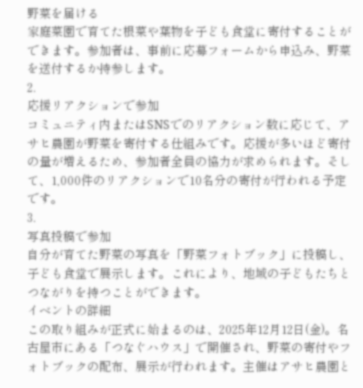野菜を届ける
家庭菜園で育てた根菜や葉物を子ども食堂に寄付することができます。参加者は、事前に応募フォームから申込み、野菜を送付するか持参します。
2.
応援リアクションで参加
コミュニティ内またはSNSでのリアクション数に応じて、アサヒ農園が野菜を寄付する仕組みです。応援が多いほど寄付の量が増えるため、参加者全員の協力が求められます。そして、1,000件のリアクションで10名分の寄付が行われる予定です。
3.
写真投稿で参加
自分が育てた野菜の写真を「野菜フォトブック」に投稿し、子ども食堂で展示します。これにより、地域の子どもたちとつながりを持つことができます。
イベントの詳細
この取り組みが正式に始まるのは、2025年12月12日(金)。名古屋市にある「つなぐハウス」で開催され、野菜の寄付やフォトブックの配布、展示が行われます。主催はアサヒ農園と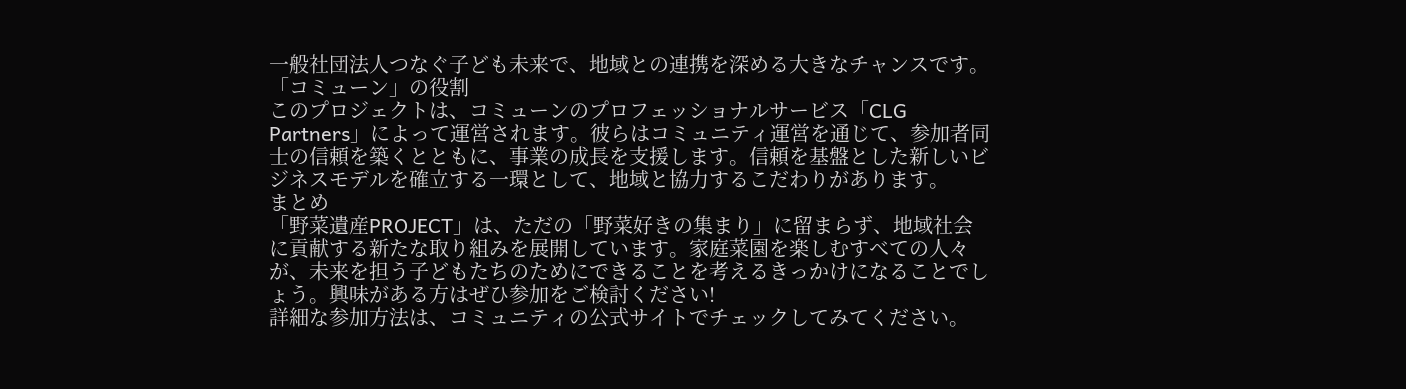一般社団法人つなぐ子ども未来で、地域との連携を深める大きなチャンスです。
「コミューン」の役割
このプロジェクトは、コミューンのプロフェッショナルサービス「CLG Partners」によって運営されます。彼らはコミュニティ運営を通じて、参加者同士の信頼を築くとともに、事業の成長を支援します。信頼を基盤とした新しいビジネスモデルを確立する一環として、地域と協力するこだわりがあります。
まとめ
「野菜遺産PROJECT」は、ただの「野菜好きの集まり」に留まらず、地域社会に貢献する新たな取り組みを展開しています。家庭菜園を楽しむすべての人々が、未来を担う子どもたちのためにできることを考えるきっかけになることでしょう。興味がある方はぜひ参加をご検討ください!
詳細な参加方法は、コミュニティの公式サイトでチェックしてみてください。